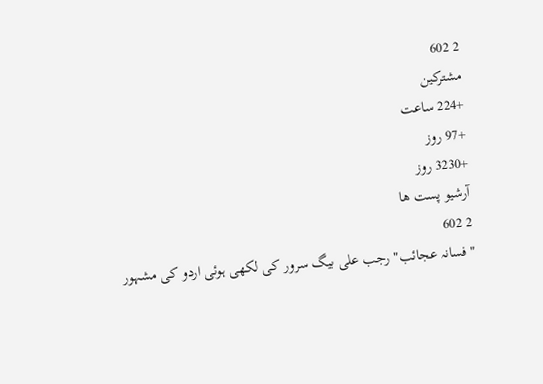2 602
مشترکین
+224 ساعت
+97 روز
+3230 روز
آرشیو پست ها
2 602
"فسانہ عجائب" رجب علی بیگ سرور کی لکھی ہوئی اردو کی مشہور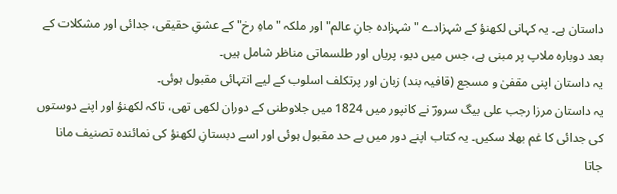داستان ہے۔ یہ کہانی لکھنؤ کے شہزادے "شہزادہ جانِ عالم" اور ملکہ "ماہِ رخ" کے عشقِ حقیقی، جدائی اور مشکلات کے بعد دوبارہ ملاپ پر مبنی ہے، جس میں دیو، پریاں اور طلسماتی مناظر شامل ہیں۔
یہ داستان اپنی مقفیٰ و مسجع (قافیہ بند) زبان اور پرتکلف اسلوب کے لیے انتہائی مقبول ہوئی۔
یہ داستان مرزا رجب علی بیگ سرورؔ نے کانپور میں 1824 میں جلاوطنی کے دوران لکھی تھی، تاکہ لکھنؤ اور اپنے دوستوں کی جدائی کا غم بھلا سکیں۔ یہ کتاب اپنے دور میں بے حد مقبول ہوئی اور اسے دبستانِ لکھنؤ کی نمائندہ تصنیف مانا جاتا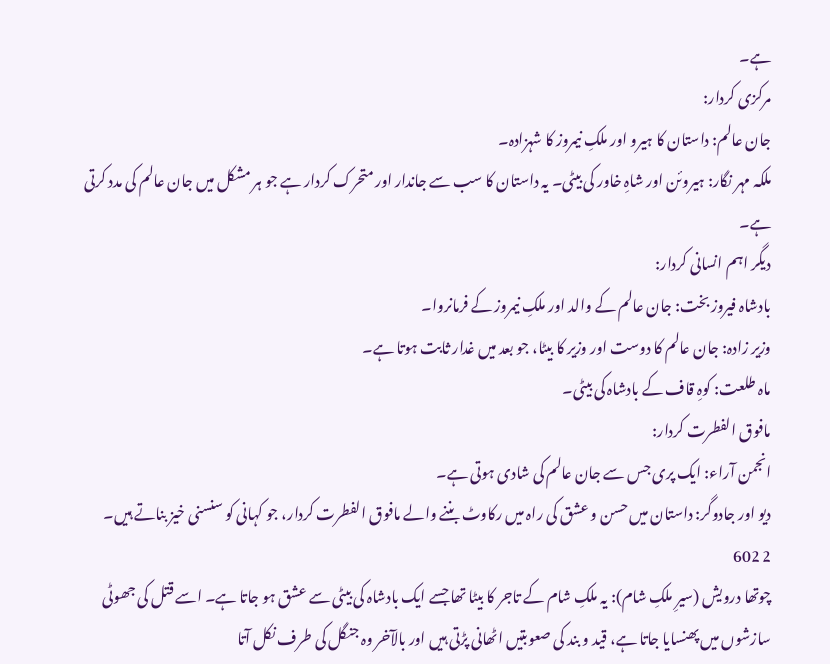ہے۔
مرکزی کردار:
جان عالم: داستان کا ہیرو اور ملکِ نیمروز کا شہزادہ۔
ملکہ مہر نگار: ہیروئن اور شاہِ خاور کی بیٹی۔ یہ داستان کا سب سے جاندار اور متحرک کردار ہے جو ہر مشکل میں جان عالم کی مدد کرتی ہے۔
دیگر اہم انسانی کردار:
بادشاہ فیروز بخت: جان عالم کے والد اور ملکِ نیمروز کے فرمانروا۔
وزیر زادہ: جان عالم کا دوست اور وزیر کا بیٹا، جو بعد میں غدار ثابت ہوتا ہے۔
ماہ طلعت: کوہِ قاف کے بادشاہ کی بیٹی۔
مافوق الفطرت کردار:
انجمن آراء: ایک پری جس سے جان عالم کی شادی ہوتی ہے۔
دیو اور جادوگر: داستان میں حسن و عشق کی راہ میں رکاوٹ بننے والے مافوق الفطرت کردار، جو کہانی کو سنسنی خیز بناتے ہیں۔
2 602
چوتھا درویش (سیرِ ملکِ شام): یہ ملکِ شام کے تاجر کا بیٹا تھا جسے ایک بادشاہ کی بیٹی سے عشق ہو جاتا ہے۔ اسے قتل کی جھوٹی سازشوں میں پھنسایا جاتا ہے، قید و بند کی صعوبتیں اٹھانی پڑتی ہیں اور بالآخر وہ جنگل کی طرف نکل آتا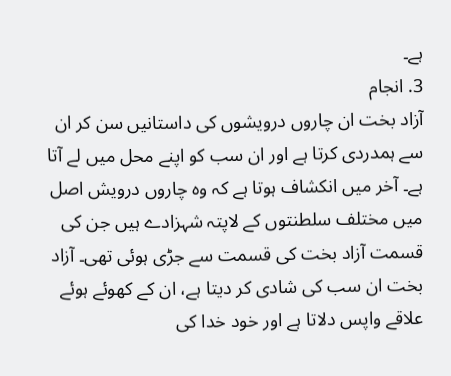ہے۔
3. انجام
آزاد بخت ان چاروں درویشوں کی داستانیں سن کر ان سے ہمدردی کرتا ہے اور ان سب کو اپنے محل میں لے آتا ہے۔ آخر میں انکشاف ہوتا ہے کہ وہ چاروں درویش اصل میں مختلف سلطنتوں کے لاپتہ شہزادے ہیں جن کی قسمت آزاد بخت کی قسمت سے جڑی ہوئی تھی۔ آزاد بخت ان سب کی شادی کر دیتا ہے، ان کے کھوئے ہوئے علاقے واپس دلاتا ہے اور خود خدا کی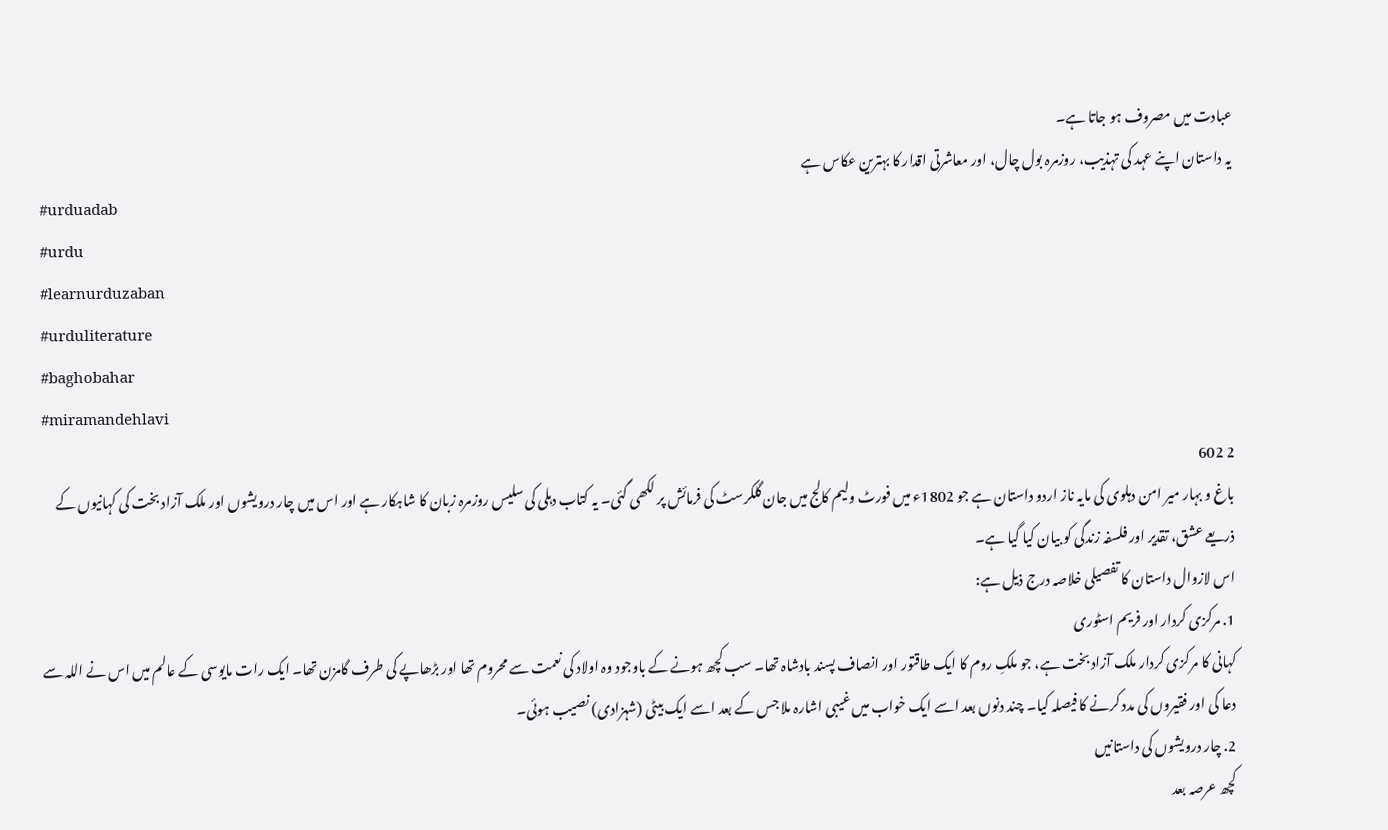عبادت میں مصروف ہو جاتا ہے۔
یہ داستان اپنے عہد کی تہذیب، روزمرہ بول چال، اور معاشرتی اقدار کا بہترین عکاس ہے
#urduadab
#urdu
#learnurduzaban
#urduliterature
#baghobahar
#miramandehlavi
2 602
باغ و بہار میر امن دہلوی کی مایہ ناز اردو داستان ہے جو 1802ء میں فورٹ ولیم کالج میں جان گلکرسٹ کی فرمائش پر لکھی گئی۔ یہ کتاب دہلی کی سلیس روزمرہ زبان کا شاہکار ہے اور اس میں چار درویشوں اور ملک آزاد بخت کی کہانیوں کے ذریعے عشق، تقدیر اور فلسفہ زندگی کو بیان کیا گیا ہے۔
اس لازوال داستان کا تفصیلی خلاصہ درج ذیل ہے:
1. مرکزی کردار اور فریم اسٹوری
کہانی کا مرکزی کردار ملک آزاد بخت ہے، جو ملکِ روم کا ایک طاقتور اور انصاف پسند بادشاہ تھا۔ سب کچھ ہونے کے باوجود وہ اولاد کی نعمت سے محروم تھا اور بڑھاپے کی طرف گامزن تھا۔ ایک رات مایوسی کے عالم میں اس نے اللہ سے دعا کی اور فقیروں کی مدد کرنے کا فیصلہ کیا۔ چند دنوں بعد اسے ایک خواب میں غیبی اشارہ ملا جس کے بعد اسے ایک بیٹی (شہزادی) نصیب ہوئی۔
2. چار درویشوں کی داستانیں
کچھ عرصہ بعد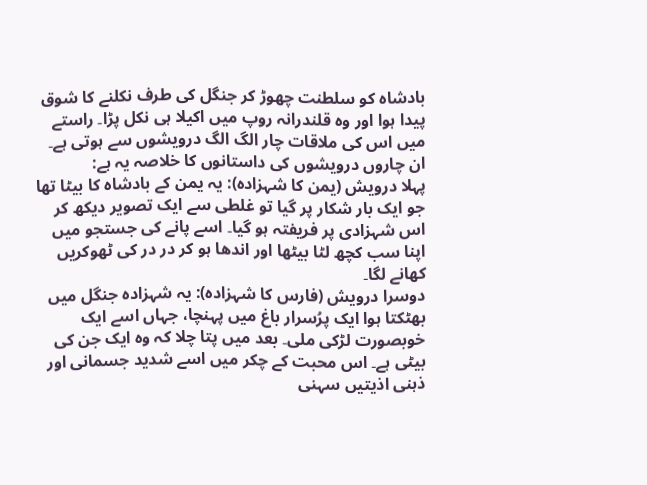بادشاہ کو سلطنت چھوڑ کر جنگل کی طرف نکلنے کا شوق پیدا ہوا اور وہ قلندرانہ روپ میں اکیلا ہی نکل پڑا۔ راستے میں اس کی ملاقات چار الگ الگ درویشوں سے ہوتی ہے۔ ان چاروں درویشوں کی داستانوں کا خلاصہ یہ ہے:
پہلا درویش (یمن کا شہزادہ): یہ یمن کے بادشاہ کا بیٹا تھا جو ایک بار شکار پر گیا تو غلطی سے ایک تصویر دیکھ کر اس شہزادی پر فریفتہ ہو گیا۔ اسے پانے کی جستجو میں اپنا سب کچھ لٹا بیٹھا اور اندھا ہو کر در در کی ٹھوکریں کھانے لگا۔
دوسرا درویش (فارس کا شہزادہ): یہ شہزادہ جنگل میں بھٹکتا ہوا ایک پرُسرار باغ میں پہنچا، جہاں اسے ایک خوبصورت لڑکی ملی۔ بعد میں پتا چلا کہ وہ ایک جن کی بیٹی ہے۔ اس محبت کے چکر میں اسے شدید جسمانی اور ذہنی اذیتیں سہنی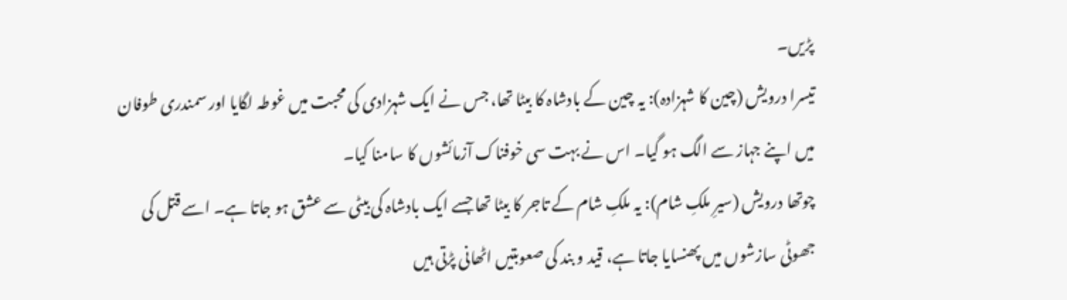پڑیں۔
تیسرا درویش (چین کا شہزادہ): یہ چین کے بادشاہ کا بیٹا تھا، جس نے ایک شہزادی کی محبت میں غوطہ لگایا اور سمندری طوفان میں اپنے جہاز سے الگ ہو گیا۔ اس نے بہت سی خوفناک آزمائشوں کا سامنا کیا۔
چوتھا درویش (سیرِ ملکِ شام): یہ ملکِ شام کے تاجر کا بیٹا تھا جسے ایک بادشاہ کی بیٹی سے عشق ہو جاتا ہے۔ اسے قتل کی جھوٹی سازشوں میں پھنسایا جاتا ہے، قید و بند کی صعوبتیں اٹھانی پڑتی ہیں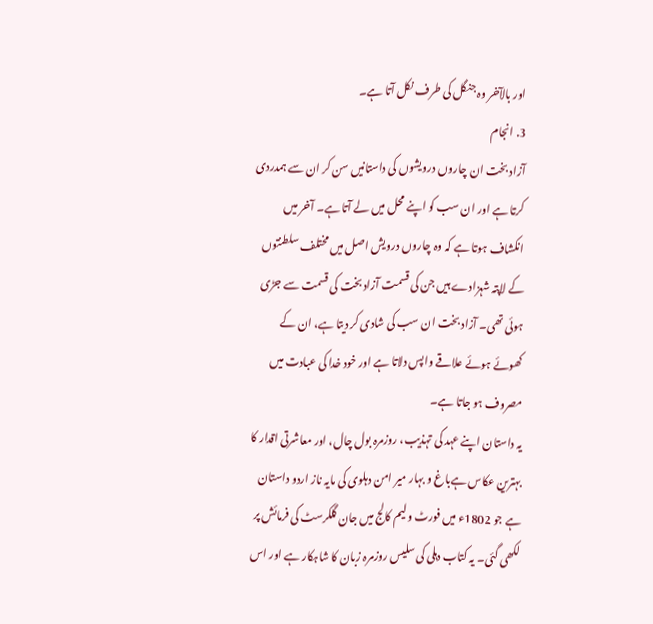اور بالآخر وہ جنگل کی طرف نکل آتا ہے۔
3. انجام
آزاد بخت ان چاروں درویشوں کی داستانیں سن کر ان سے ہمدردی کرتا ہے اور ان سب کو اپنے محل میں لے آتا ہے۔ آخر میں انکشاف ہوتا ہے کہ وہ چاروں درویش اصل میں مختلف سلطنتوں کے لاپتہ شہزادے ہیں جن کی قسمت آزاد بخت کی قسمت سے جڑی ہوئی تھی۔ آزاد بخت ان سب کی شادی کر دیتا ہے، ان کے کھوئے ہوئے علاقے واپس دلاتا ہے اور خود خدا کی عبادت میں مصروف ہو جاتا ہے۔
یہ داستان اپنے عہد کی تہذیب، روزمرہ بول چال، اور معاشرتی اقدار کا بہترین عکاس ہےباغ و بہار میر امن دہلوی کی مایہ ناز اردو داستان ہے جو 1802ء میں فورٹ ولیم کالج میں جان گلکرسٹ کی فرمائش پر لکھی گئی۔ یہ کتاب دہلی کی سلیس روزمرہ زبان کا شاہکار ہے اور اس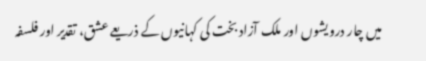میں چار درویشوں اور ملک آزاد بخت کی کہانیوں کے ذریعے عشق، تقدیر اور فلسفہ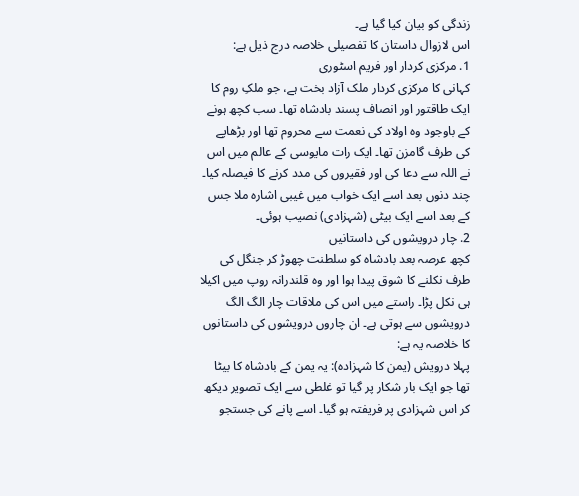زندگی کو بیان کیا گیا ہے۔
اس لازوال داستان کا تفصیلی خلاصہ درج ذیل ہے:
1. مرکزی کردار اور فریم اسٹوری
کہانی کا مرکزی کردار ملک آزاد بخت ہے، جو ملکِ روم کا ایک طاقتور اور انصاف پسند بادشاہ تھا۔ سب کچھ ہونے کے باوجود وہ اولاد کی نعمت سے محروم تھا اور بڑھاپے کی طرف گامزن تھا۔ ایک رات مایوسی کے عالم میں اس نے اللہ سے دعا کی اور فقیروں کی مدد کرنے کا فیصلہ کیا۔ چند دنوں بعد اسے ایک خواب میں غیبی اشارہ ملا جس کے بعد اسے ایک بیٹی (شہزادی) نصیب ہوئی۔
2. چار درویشوں کی داستانیں
کچھ عرصہ بعد بادشاہ کو سلطنت چھوڑ کر جنگل کی طرف نکلنے کا شوق پیدا ہوا اور وہ قلندرانہ روپ میں اکیلا ہی نکل پڑا۔ راستے میں اس کی ملاقات چار الگ الگ درویشوں سے ہوتی ہے۔ ان چاروں درویشوں کی داستانوں کا خلاصہ یہ ہے:
پہلا درویش (یمن کا شہزادہ): یہ یمن کے بادشاہ کا بیٹا تھا جو ایک بار شکار پر گیا تو غلطی سے ایک تصویر دیکھ کر اس شہزادی پر فریفتہ ہو گیا۔ اسے پانے کی جستجو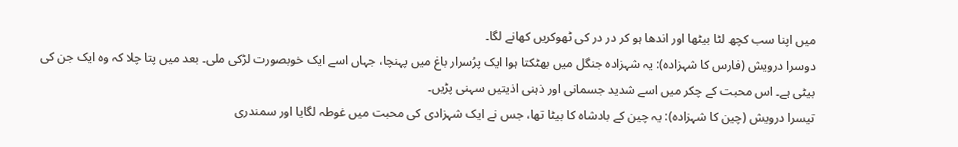میں اپنا سب کچھ لٹا بیٹھا اور اندھا ہو کر در در کی ٹھوکریں کھانے لگا۔
دوسرا درویش (فارس کا شہزادہ): یہ شہزادہ جنگل میں بھٹکتا ہوا ایک پرُسرار باغ میں پہنچا، جہاں اسے ایک خوبصورت لڑکی ملی۔ بعد میں پتا چلا کہ وہ ایک جن کی بیٹی ہے۔ اس محبت کے چکر میں اسے شدید جسمانی اور ذہنی اذیتیں سہنی پڑیں۔
تیسرا درویش (چین کا شہزادہ): یہ چین کے بادشاہ کا بیٹا تھا، جس نے ایک شہزادی کی محبت میں غوطہ لگایا اور سمندری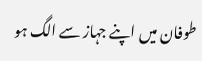طوفان میں اپنے جہاز سے الگ ہو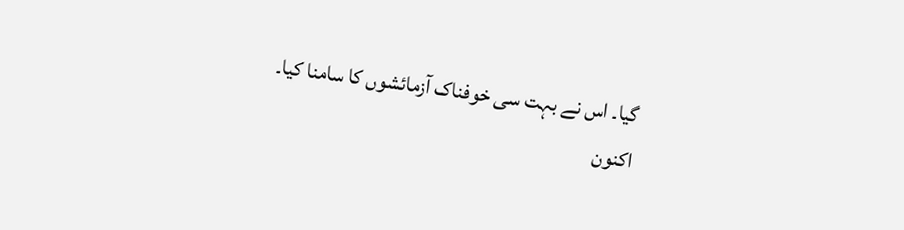گیا۔ اس نے بہت سی خوفناک آزمائشوں کا سامنا کیا۔
اکنون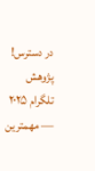در دسترس! پژوهش تلگرام ۲۰۲۵ — مهمترین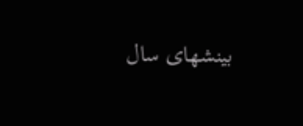بینشهای سال